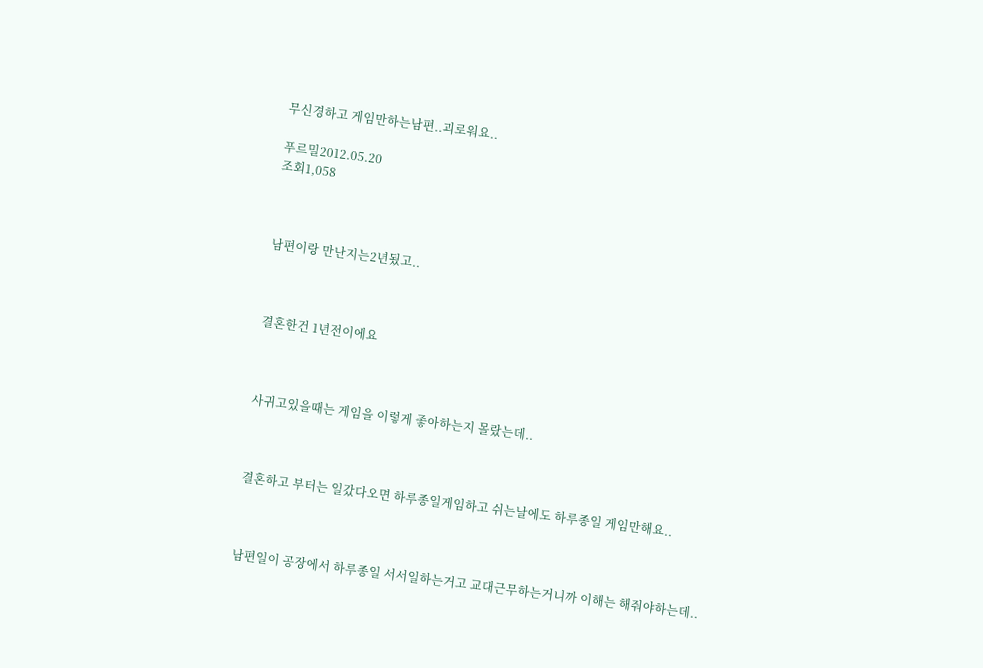무신경하고 게임만하는남편..괴로워요..

푸르밀2012.05.20
조회1,058



남편이랑 만난지는2년됬고..



결혼한건 1년전이에요



사귀고있을때는 게임을 이렇게 좋아하는지 몰랐는데..



결혼하고 부터는 일갔다오면 하루종일게임하고 쉬는날에도 하루종일 게임만해요..



남편일이 공장에서 하루종일 서서일하는거고 교대근무하는거니까 이해는 해줘야하는데..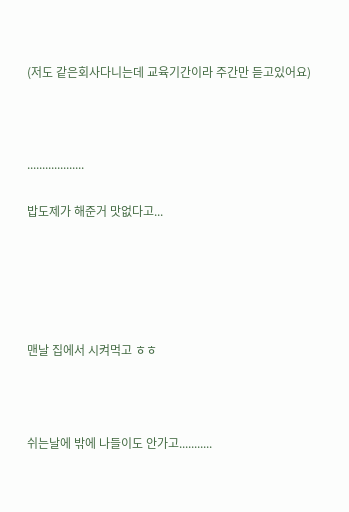(저도 같은회사다니는데 교육기간이라 주간만 듣고있어요)



...................

밥도제가 해준거 맛없다고...





맨날 집에서 시켜먹고 ㅎㅎ



쉬는날에 밖에 나들이도 안가고...........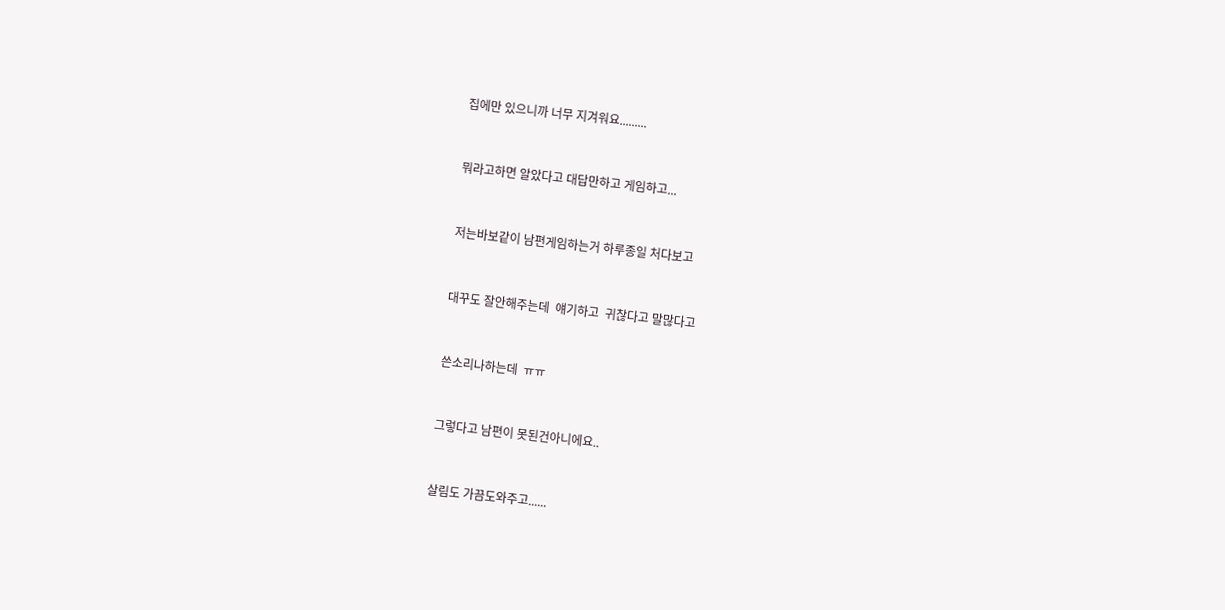집에만 있으니까 너무 지겨워요.........



뭐라고하면 알았다고 대답만하고 게임하고...



저는바보같이 남편게임하는거 하루종일 처다보고



대꾸도 잘안해주는데  얘기하고  귀찮다고 말많다고



쓴소리나하는데  ㅠㅠ



그렇다고 남편이 못된건아니에요..



살림도 가끔도와주고......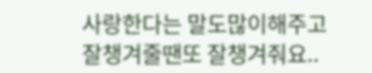사랑한다는 말도많이해주고 잘챙겨줄땐또 잘챙겨줘요..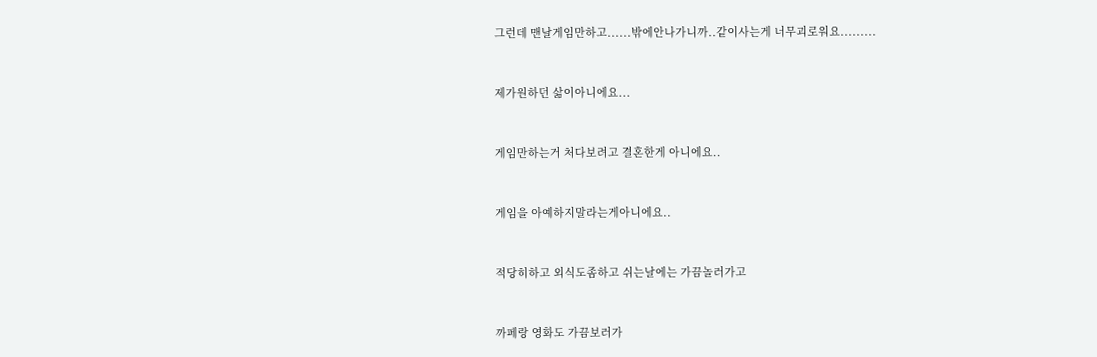그런데 맨날게임만하고......밖에안나가니까..같이사는게 너무괴로워요.........



제가원하던 삶이아니에요...



게임만하는거 처다보려고 결혼한게 아니에요..



게임을 아예하지말라는게아니에요..



적당히하고 외식도좀하고 쉬는날에는 가끔놀러가고



까페랑 영화도 가끔보러가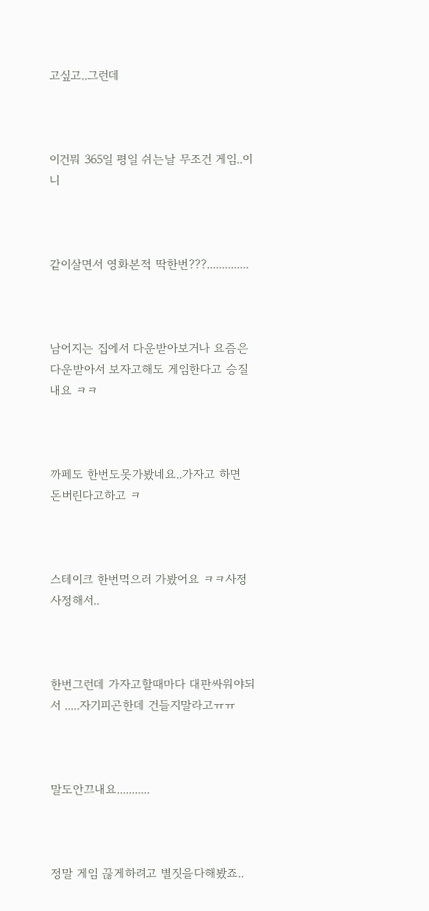고싶고..그런데



이건뭐 365일 평일 쉬는날 무조건 게임..이니



같이살면서 영화본적 딱한번???..............



남어지는 집에서 다운받아보거나 요즘은 다운받아서 보자고해도 게임한다고 승질내요 ㅋㅋ



까페도 한번도못가봤네요..가자고 하면 돈버린다고하고 ㅋ



스테이크 한번먹으러 가봤어요 ㅋㅋ사정사정해서..



한번그런데 가자고할때마다 대판싸워야되서 .....자기피곤한데 건들지말라고ㅠㅠ



말도안끄내요...........



정말 게임 끊게하려고 별짓을다해봤죠..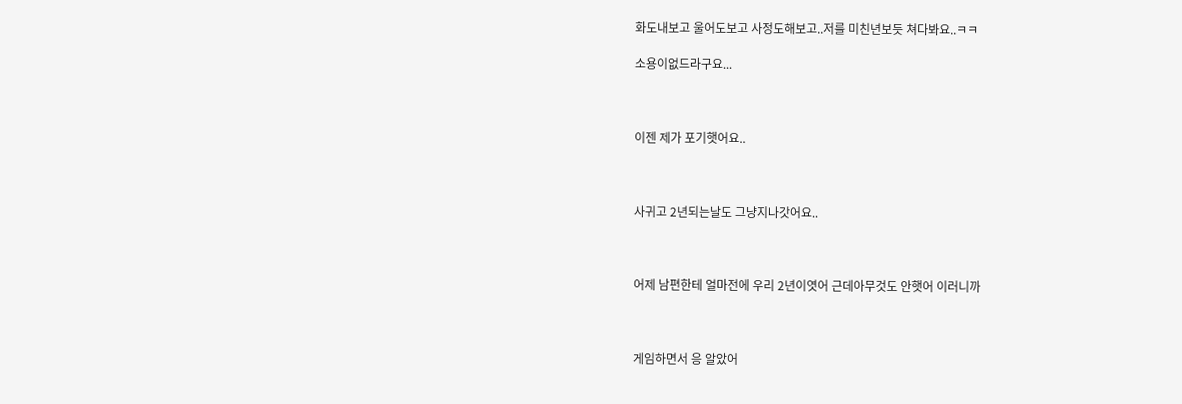화도내보고 울어도보고 사정도해보고..저를 미친년보듯 쳐다봐요..ㅋㅋ

소용이없드라구요...



이젠 제가 포기햇어요..



사귀고 2년되는날도 그냥지나갓어요..



어제 남편한테 얼마전에 우리 2년이엿어 근데아무것도 안햇어 이러니까



게임하면서 응 알았어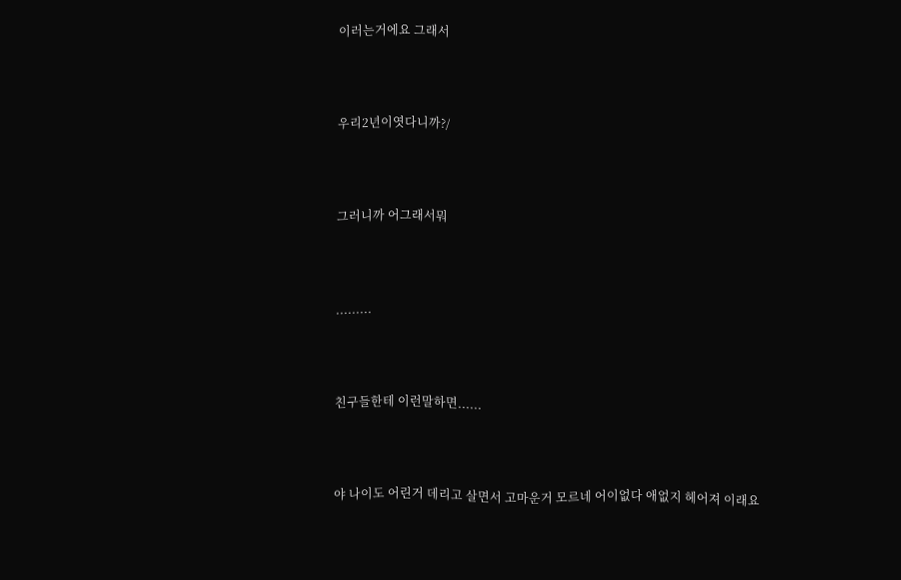이러는거에요 그래서



우리2년이엿다니까?/



그러니까 어그래서뭐



.........



친구들한테 이런말하면......



야 나이도 어린거 데리고 살면서 고마운거 모르네 어이없다 애없지 헤어져 이래요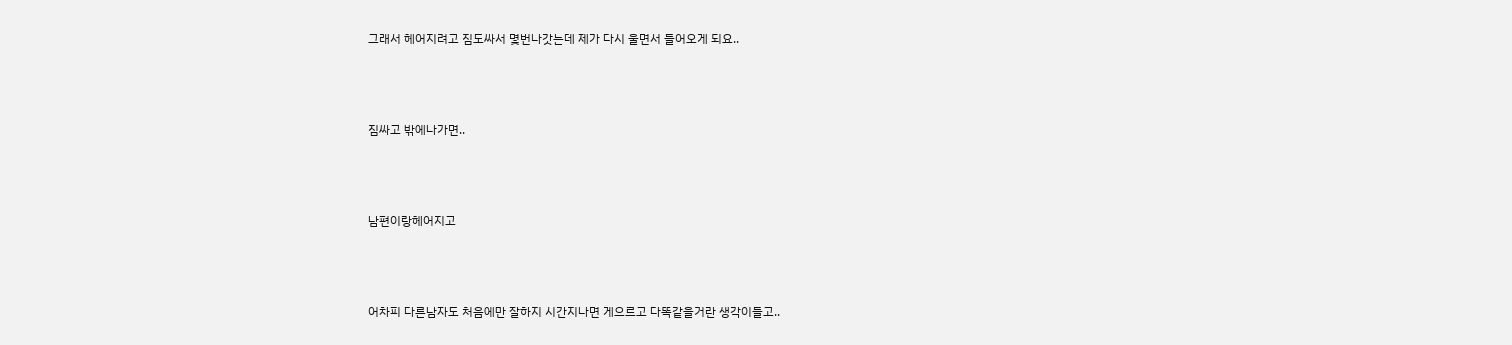그래서 헤어지려고 짐도싸서 몇번나갓는데 제가 다시 울면서 들어오게 되요..



짐싸고 밖에나가면..



남편이랑헤어지고



어차피 다른남자도 처음에만 잘하지 시간지나면 게으르고 다똑같을거란 생각이들고..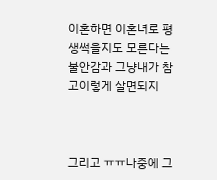이혼하면 이혼녀로 평생썩을지도 모른다는 불안감과 그냥내가 참고이렇게 살면되지



그리고 ㅠㅠ나중에 그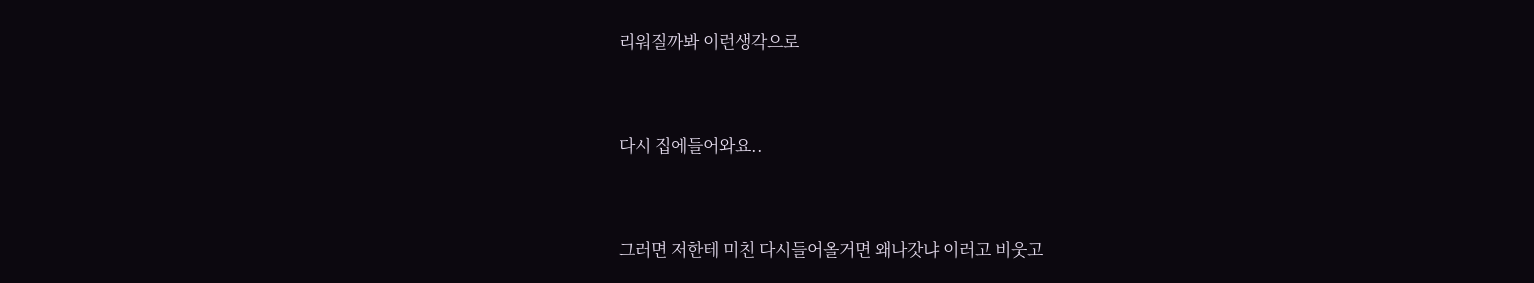리워질까봐 이런생각으로



다시 집에들어와요..



그러면 저한테 미친 다시들어올거면 왜나갓냐 이러고 비웃고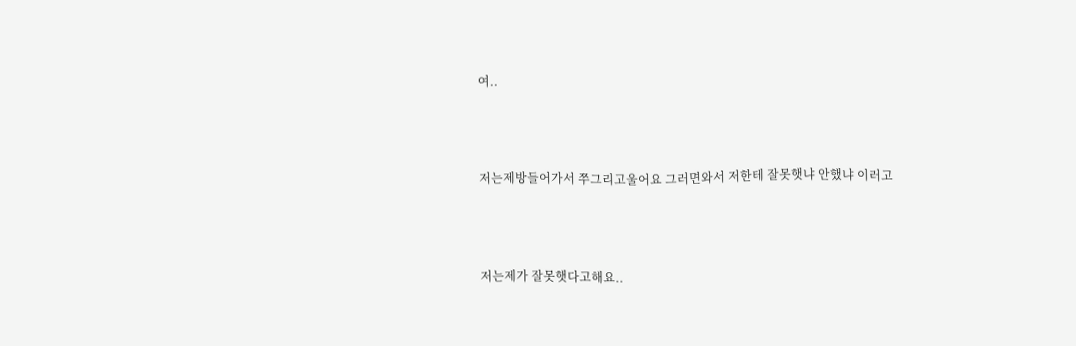여..



저는제방들어가서 쭈그리고울어요 그러면와서 저한테 잘못햇냐 안했냐 이러고



저는제가 잘못햇다고해요..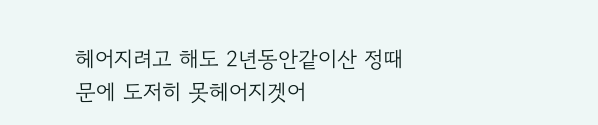헤어지려고 해도 2년동안같이산 정때문에 도저히 못헤어지겟어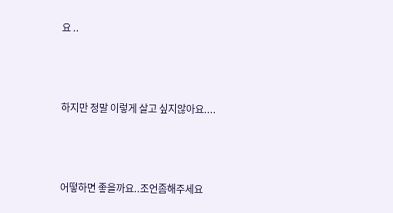요 ..



하지만 정말 이렇게 살고 싶지않아요....



어떻하면 좋을까요..조언좀해주세요